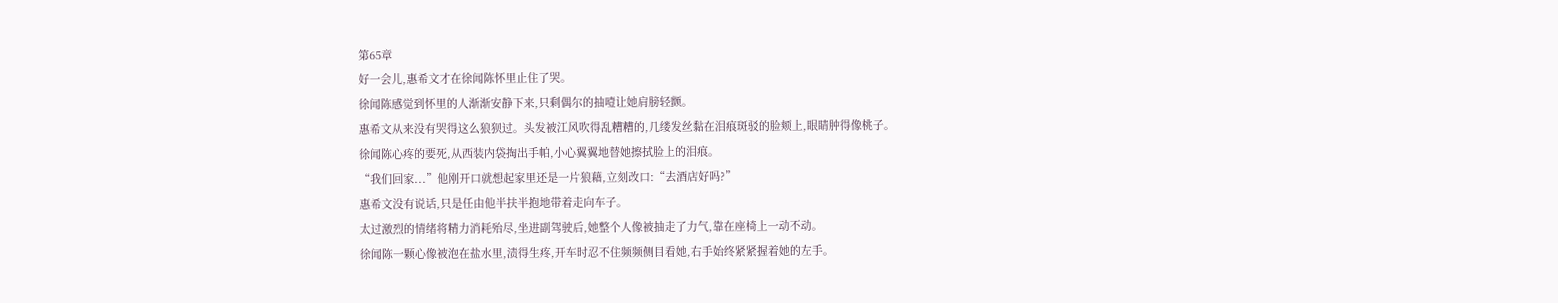第65章
好一会儿,惠希文才在徐闻陈怀里止住了哭。
徐闻陈感觉到怀里的人渐渐安静下来,只剩偶尔的抽噎让她肩膀轻颤。
惠希文从来没有哭得这么狼狈过。头发被江风吹得乱糟糟的,几缕发丝黏在泪痕斑驳的脸颊上,眼睛肿得像桃子。
徐闻陈心疼的要死,从西装内袋掏出手帕,小心翼翼地替她擦拭脸上的泪痕。
“我们回家...”他刚开口就想起家里还是一片狼藉,立刻改口:“去酒店好吗?”
惠希文没有说话,只是任由他半扶半抱地带着走向车子。
太过激烈的情绪将精力消耗殆尽,坐进副驾驶后,她整个人像被抽走了力气,靠在座椅上一动不动。
徐闻陈一颗心像被泡在盐水里,渍得生疼,开车时忍不住频频侧目看她,右手始终紧紧握着她的左手。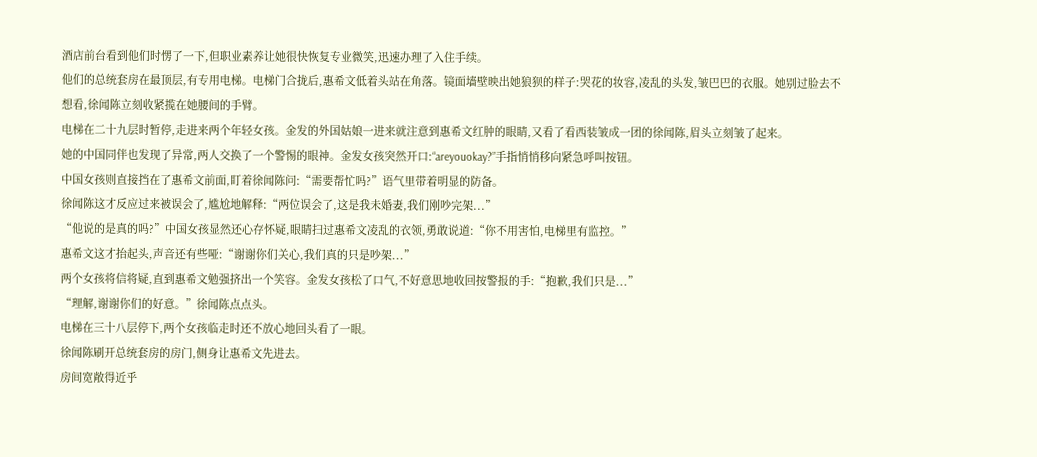酒店前台看到他们时愣了一下,但职业素养让她很快恢复专业微笑,迅速办理了入住手续。
他们的总统套房在最顶层,有专用电梯。电梯门合拢后,惠希文低着头站在角落。镜面墙壁映出她狼狈的样子:哭花的妆容,凌乱的头发,皱巴巴的衣服。她别过脸去不想看,徐闻陈立刻收紧揽在她腰间的手臂。
电梯在二十九层时暂停,走进来两个年轻女孩。金发的外国姑娘一进来就注意到惠希文红肿的眼睛,又看了看西装皱成一团的徐闻陈,眉头立刻皱了起来。
她的中国同伴也发现了异常,两人交换了一个警惕的眼神。金发女孩突然开口:“areyouokay?”手指悄悄移向紧急呼叫按钮。
中国女孩则直接挡在了惠希文前面,盯着徐闻陈问:“需要帮忙吗?”语气里带着明显的防备。
徐闻陈这才反应过来被误会了,尴尬地解释:“两位误会了,这是我未婚妻,我们刚吵完架...”
“他说的是真的吗?”中国女孩显然还心存怀疑,眼睛扫过惠希文凌乱的衣领,勇敢说道:“你不用害怕,电梯里有监控。”
惠希文这才抬起头,声音还有些哑:“谢谢你们关心,我们真的只是吵架...”
两个女孩将信将疑,直到惠希文勉强挤出一个笑容。金发女孩松了口气,不好意思地收回按警报的手:“抱歉,我们只是...”
“理解,谢谢你们的好意。”徐闻陈点点头。
电梯在三十八层停下,两个女孩临走时还不放心地回头看了一眼。
徐闻陈刷开总统套房的房门,侧身让惠希文先进去。
房间宽敞得近乎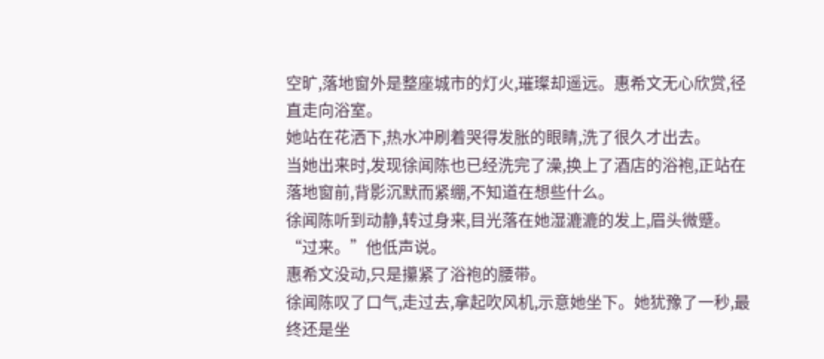空旷,落地窗外是整座城市的灯火,璀璨却遥远。惠希文无心欣赏,径直走向浴室。
她站在花洒下,热水冲刷着哭得发胀的眼睛,洗了很久才出去。
当她出来时,发现徐闻陈也已经洗完了澡,换上了酒店的浴袍,正站在落地窗前,背影沉默而紧绷,不知道在想些什么。
徐闻陈听到动静,转过身来,目光落在她湿漉漉的发上,眉头微蹙。
“过来。”他低声说。
惠希文没动,只是攥紧了浴袍的腰带。
徐闻陈叹了口气,走过去,拿起吹风机,示意她坐下。她犹豫了一秒,最终还是坐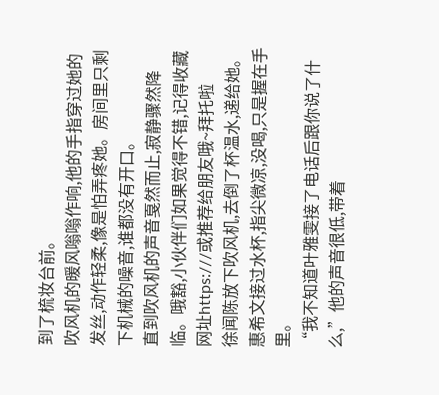到了梳妆台前。
吹风机的暖风嗡嗡作响,他的手指穿过她的发丝,动作轻柔,像是怕弄疼她。房间里只剩下机械的噪音,谁都没有开口。
直到吹风机的声音戛然而止,寂静骤然降临。哦豁,小伙伴们如果觉得不错,记得收藏网址https:///或推荐给朋友哦~拜托啦
徐闻陈放下吹风机,去倒了杯温水,递给她。
惠希文接过水杯,指尖微凉,没喝,只是握在手里。
“我不知道叶雅雯接了电话后跟你说了什么,”他的声音很低,带着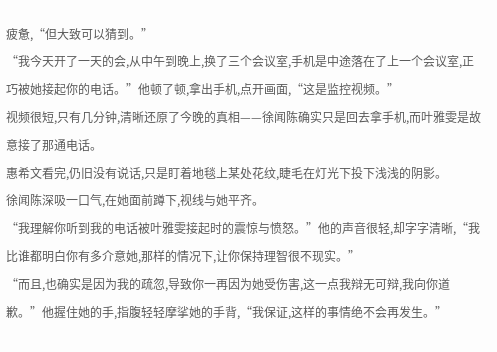疲惫,“但大致可以猜到。”
“我今天开了一天的会,从中午到晚上,换了三个会议室,手机是中途落在了上一个会议室,正巧被她接起你的电话。”他顿了顿,拿出手机,点开画面,“这是监控视频。”
视频很短,只有几分钟,清晰还原了今晚的真相——徐闻陈确实只是回去拿手机,而叶雅雯是故意接了那通电话。
惠希文看完,仍旧没有说话,只是盯着地毯上某处花纹,睫毛在灯光下投下浅浅的阴影。
徐闻陈深吸一口气,在她面前蹲下,视线与她平齐。
“我理解你听到我的电话被叶雅雯接起时的震惊与愤怒。”他的声音很轻,却字字清晰,“我比谁都明白你有多介意她,那样的情况下,让你保持理智很不现实。”
“而且,也确实是因为我的疏忽,导致你一再因为她受伤害,这一点我辩无可辩,我向你道歉。”他握住她的手,指腹轻轻摩挲她的手背,“我保证,这样的事情绝不会再发生。”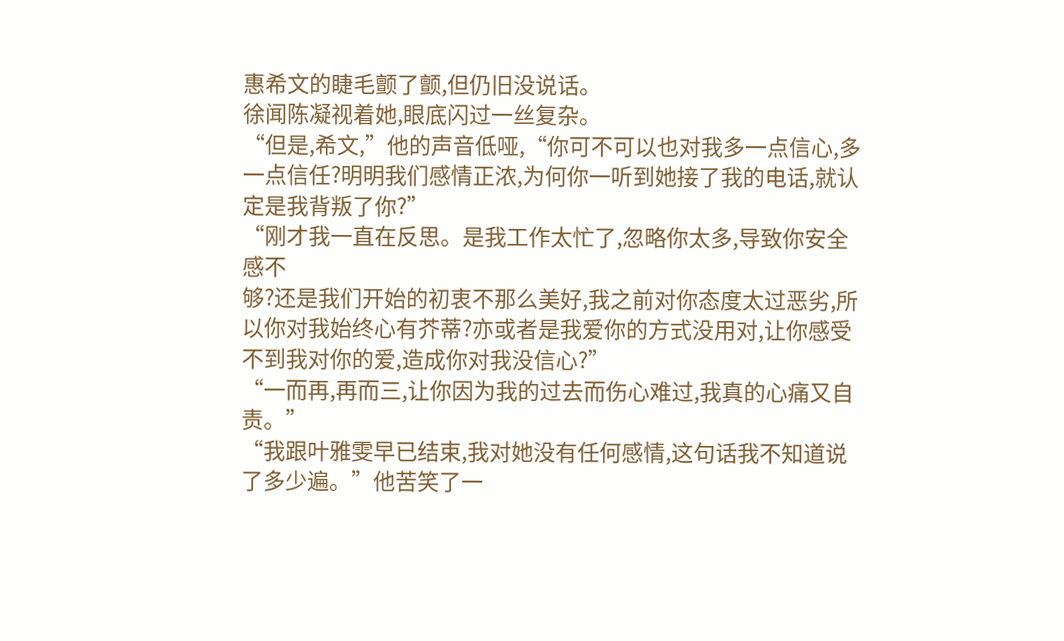惠希文的睫毛颤了颤,但仍旧没说话。
徐闻陈凝视着她,眼底闪过一丝复杂。
“但是,希文,”他的声音低哑,“你可不可以也对我多一点信心,多一点信任?明明我们感情正浓,为何你一听到她接了我的电话,就认定是我背叛了你?”
“刚才我一直在反思。是我工作太忙了,忽略你太多,导致你安全感不
够?还是我们开始的初衷不那么美好,我之前对你态度太过恶劣,所以你对我始终心有芥蒂?亦或者是我爱你的方式没用对,让你感受不到我对你的爱,造成你对我没信心?”
“一而再,再而三,让你因为我的过去而伤心难过,我真的心痛又自责。”
“我跟叶雅雯早已结束,我对她没有任何感情,这句话我不知道说了多少遍。”他苦笑了一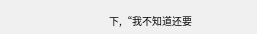下,“我不知道还要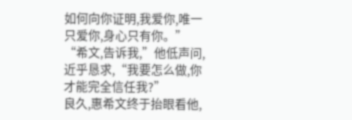如何向你证明,我爱你,唯一只爱你,身心只有你。”
“希文,告诉我,”他低声问,近乎恳求,“我要怎么做,你才能完全信任我?”
良久,惠希文终于抬眼看他,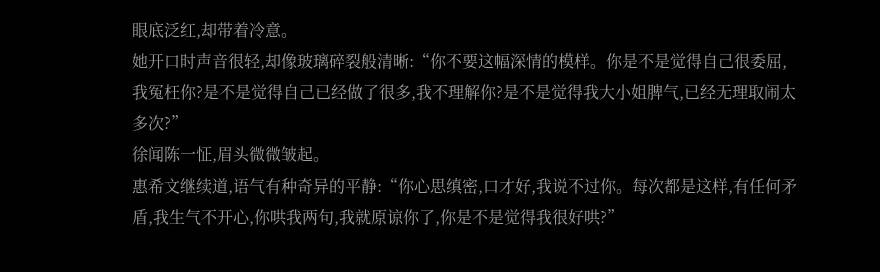眼底泛红,却带着冷意。
她开口时声音很轻,却像玻璃碎裂般清晰:“你不要这幅深情的模样。你是不是觉得自己很委屈,我冤枉你?是不是觉得自己已经做了很多,我不理解你?是不是觉得我大小姐脾气,已经无理取闹太多次?”
徐闻陈一怔,眉头微微皱起。
惠希文继续道,语气有种奇异的平静:“你心思缜密,口才好,我说不过你。每次都是这样,有任何矛盾,我生气不开心,你哄我两句,我就原谅你了,你是不是觉得我很好哄?”